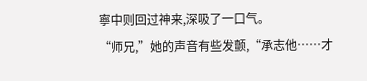寧中则回过神来,深吸了一口气。
“师兄,”她的声音有些发颤,“承志他……才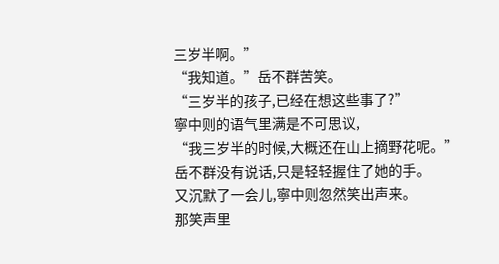三岁半啊。”
“我知道。”岳不群苦笑。
“三岁半的孩子,已经在想这些事了?”
寧中则的语气里满是不可思议,
“我三岁半的时候,大概还在山上摘野花呢。”
岳不群没有说话,只是轻轻握住了她的手。
又沉默了一会儿,寧中则忽然笑出声来。
那笑声里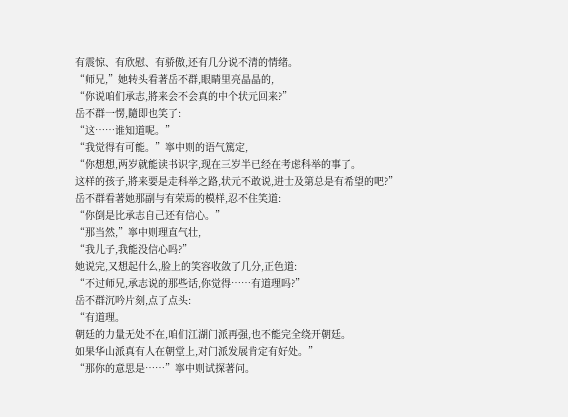有震惊、有欣慰、有骄傲,还有几分说不清的情绪。
“师兄,”她转头看著岳不群,眼睛里亮晶晶的,
“你说咱们承志,將来会不会真的中个状元回来?”
岳不群一愣,隨即也笑了:
“这……谁知道呢。”
“我觉得有可能。”寧中则的语气篤定,
“你想想,两岁就能读书识字,现在三岁半已经在考虑科举的事了。
这样的孩子,將来要是走科举之路,状元不敢说,进士及第总是有希望的吧?”
岳不群看著她那副与有荣焉的模样,忍不住笑道:
“你倒是比承志自己还有信心。”
“那当然,”寧中则理直气壮,
“我儿子,我能没信心吗?”
她说完,又想起什么,脸上的笑容收敛了几分,正色道:
“不过师兄,承志说的那些话,你觉得……有道理吗?”
岳不群沉吟片刻,点了点头:
“有道理。
朝廷的力量无处不在,咱们江湖门派再强,也不能完全绕开朝廷。
如果华山派真有人在朝堂上,对门派发展肯定有好处。”
“那你的意思是……”寧中则试探著问。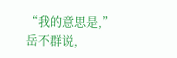“我的意思是,”岳不群说,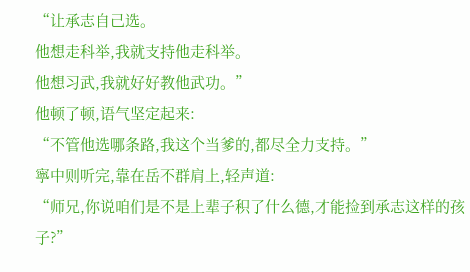“让承志自己选。
他想走科举,我就支持他走科举。
他想习武,我就好好教他武功。”
他顿了顿,语气坚定起来:
“不管他选哪条路,我这个当爹的,都尽全力支持。”
寧中则听完,靠在岳不群肩上,轻声道:
“师兄,你说咱们是不是上辈子积了什么德,才能捡到承志这样的孩子?”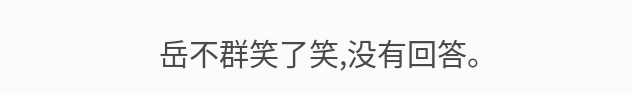岳不群笑了笑,没有回答。